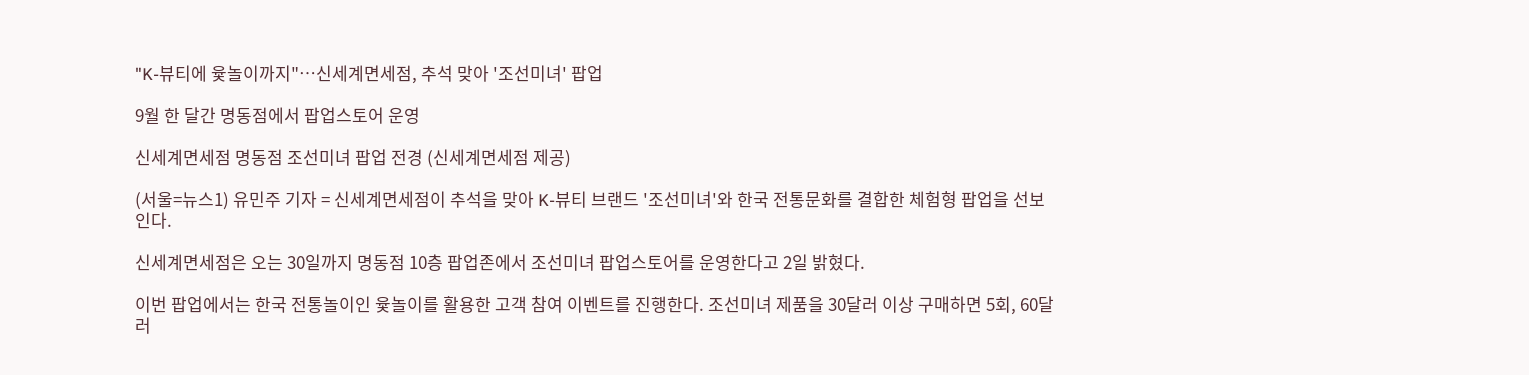"K-뷰티에 윷놀이까지"…신세계면세점, 추석 맞아 '조선미녀' 팝업

9월 한 달간 명동점에서 팝업스토어 운영

신세계면세점 명동점 조선미녀 팝업 전경 (신세계면세점 제공)

(서울=뉴스1) 유민주 기자 = 신세계면세점이 추석을 맞아 K-뷰티 브랜드 '조선미녀'와 한국 전통문화를 결합한 체험형 팝업을 선보인다.

신세계면세점은 오는 30일까지 명동점 10층 팝업존에서 조선미녀 팝업스토어를 운영한다고 2일 밝혔다.

이번 팝업에서는 한국 전통놀이인 윷놀이를 활용한 고객 참여 이벤트를 진행한다. 조선미녀 제품을 30달러 이상 구매하면 5회, 60달러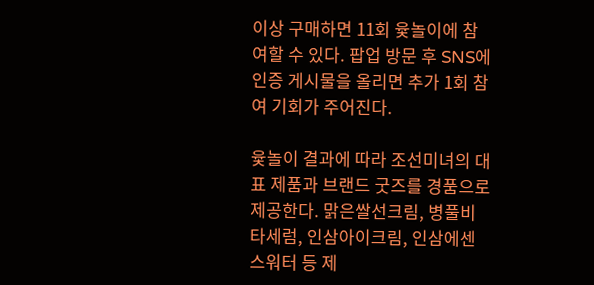이상 구매하면 11회 윷놀이에 참여할 수 있다. 팝업 방문 후 SNS에 인증 게시물을 올리면 추가 1회 참여 기회가 주어진다.

윷놀이 결과에 따라 조선미녀의 대표 제품과 브랜드 굿즈를 경품으로 제공한다. 맑은쌀선크림, 병풀비타세럼, 인삼아이크림, 인삼에센스워터 등 제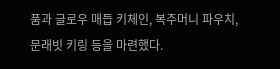품과 글로우 매듭 키체인, 복주머니 파우치, 문래빗 키링 등을 마련했다.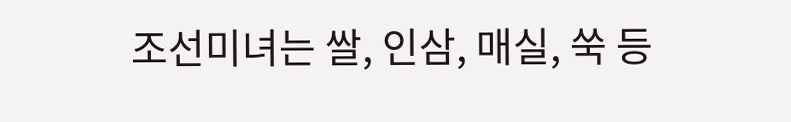조선미녀는 쌀, 인삼, 매실, 쑥 등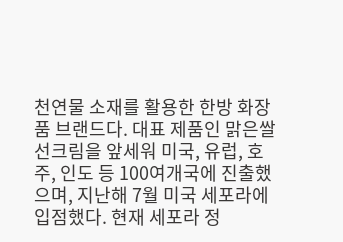천연물 소재를 활용한 한방 화장품 브랜드다. 대표 제품인 맑은쌀선크림을 앞세워 미국, 유럽, 호주, 인도 등 100여개국에 진출했으며, 지난해 7월 미국 세포라에 입점했다. 현재 세포라 정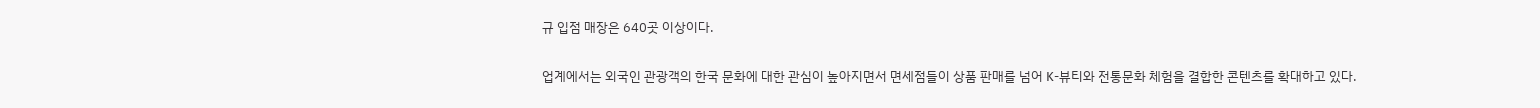규 입점 매장은 640곳 이상이다.

업계에서는 외국인 관광객의 한국 문화에 대한 관심이 높아지면서 면세점들이 상품 판매를 넘어 K-뷰티와 전통문화 체험을 결합한 콘텐츠를 확대하고 있다.